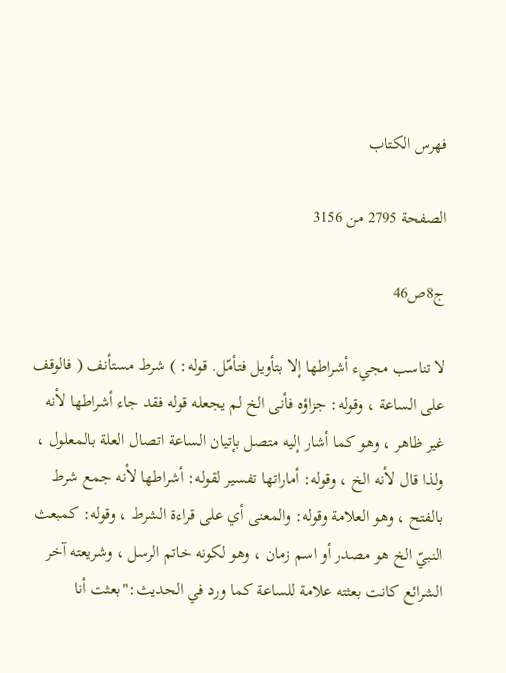فهرس الكتاب

الصفحة 2795 من 3156

ج8ص46

لا تناسب مجيء أشراطها إلا بتأويل فتأمّل. قوله: ) شرط مستأنف ( فالوقف على الساعة ، وقوله: جزاؤه فأنى الخ لم يجعله قوله فقد جاء أشراطها لأنه غير ظاهر ، وهو كما أشار إليه متصل بإتيان الساعة اتصال العلة بالمعلول ، ولذا قال لأنه الخ ، وقوله: أماراتها تفسير لقوله: أشراطها لأنه جمع شرط بالفتح ، وهو العلامة وقوله: والمعنى أي على قراءة الشرط ، وقوله: كمبعث النبيّ الخ هو مصدر أو اسم زمان ، وهو لكونه خاتم الرسل ، وشريعته آخر الشرائع كانت بعثته علامة للساعة كما ورد في الحديث:"بعثت أنا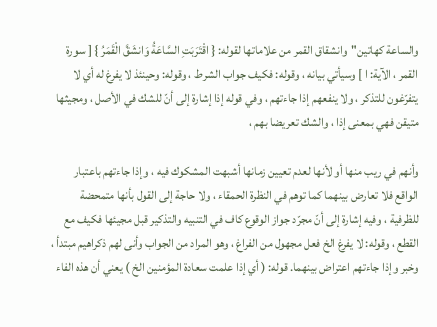والساعة كهاتين"وانشقاق القمر من علاماتها لقوله: { اقْتَرَبَتِ السَّاعَةُ وَانشَقَّ الْقَمَرُ } [ سورة القمر ، الآية: ا ] وسيأتي بيانه ، وقوله: فكيف جواب الشرط ، وقوله: وحينئذ لا يفرغ له أي لا يتفرّغون للتذكر ، ولا ينفعهم إذا جاءتهم ، وفي قوله إذا إشارة إلى أنّ للشك في الأصل ، ومجيثها متيقن فهي بمعنى إذا ، والشك تعريضا بهم ،

وأنهم في ريب منها أو لأنها لعدم تعيين زمانها أشبهت المشكوك فيه ، وإذا جاءتهم باعتبار الواقع فلا تعارض بينهما كما توهم في النظرة الحمقاء ، ولا حاجة إلى القول بأنها متمحضة للظرفية ، وفيه إشارة إلى أنّ مجرّد جواز الوقوع كاف في التنبيه والتذكير قبل مجيئها فكيف مع القطع ، وقوله: لا يفرغ الخ فعل مجهول من الفراغ ، وهو المراد من الجواب وأنى لهم ذكراهيم مبتدأ ، وخبر وإذا جاءتهم اعتراض بينهما. قوله: ( أي إذا علمت سعادة المؤمنين الخ ) يعني أن هذه الفاء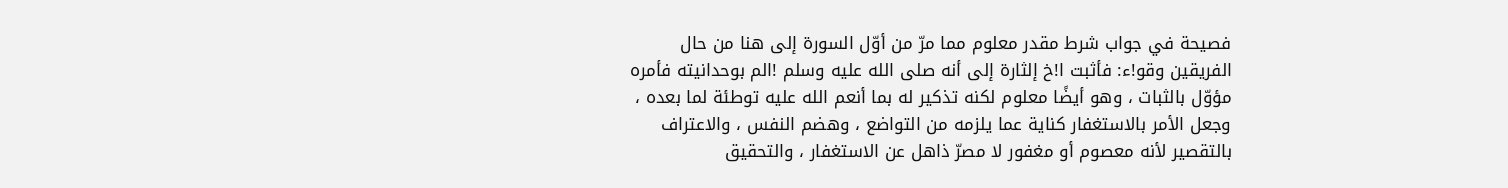فصيحة في جواب شرط مقدر معلوم مما مرّ من أوّل السورة إلى هنا من حال الفريقين وقو!ء: فأثبت ا!خ إلثارة إلى أنه صلى الله عليه وسلم !الم بوحدانيته فأمره مؤوّل بالثبات ، وهو أيضًا معلوم لكنه تذكير له بما أنعم الله عليه توطئة لما بعده ، وجعل الأمر بالاستغفار كناية عما يلزمه من التواضع ، وهضم النفس ، والاعتراف بالتقصير لأنه معصوم أو مغفور لا مصرّ ذاهل عن الاستغفار ، والتحقيق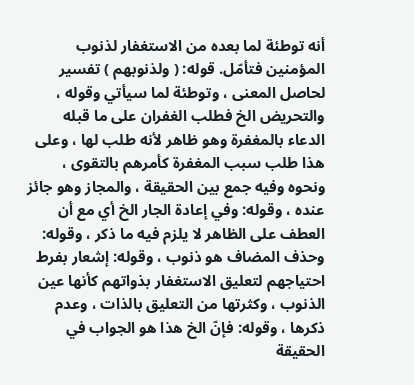أنه توطئة لما بعده من الاستغفار لذنوب المؤمنين فتأمّل. قوله: ( ولذنوبهم ) تفسير لحاصل المعنى ، وتوطئة لما سيأتي وقوله ، والتحريض الخ فطلب الغفران على ما قبله الدعاء بالمغفرة وهو ظاهر لأنه طلب لها ، وعلى هذا طلب سبب المغفرة كأمرهم بالتقوى ، ونحوه وفيه جمع بين الحقيقة ، والمجاز وهو جائز عنده ، وقوله: وفي إعادة الجار الخ أي مع أن العطف على الظاهر لا يلزم فيه ما ذكر ، وقوله: وحذف المضاف هو ذنوب ، وقوله: إشعار بفرط احتياجهم لتعليق الاستغفار بذواتهم كأنها عين الذنوب ، وكثرتها من التعليق بالذات ، وعدم ذكرها ، وقوله: فإنّ الخ هذا هو الجواب في الحقيقة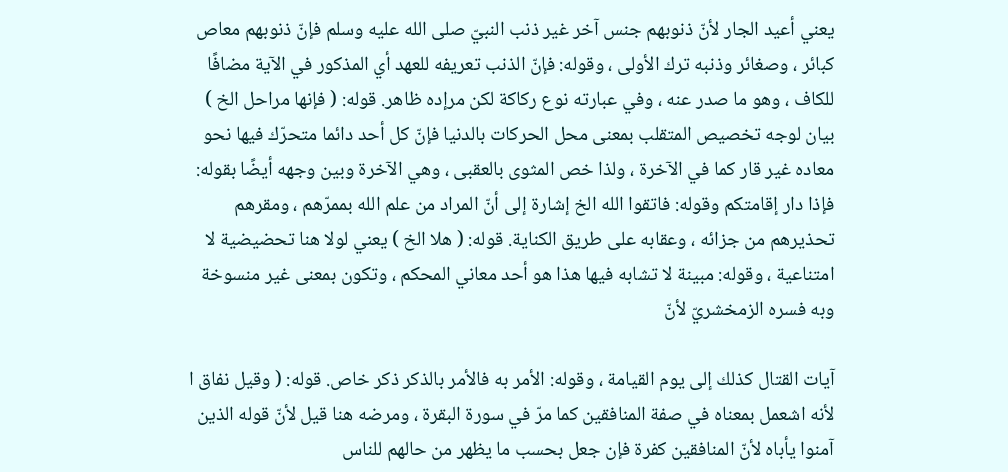يعني أعيد الجار لأنّ ذنوبهم جنس آخر غير ذنب النبيّ صلى الله عليه وسلم فإنّ ذنوبهم معاص كبائر ، وصغائر وذنبه ترك الأولى ، وقوله: فإنّ الذنب تعريفه للعهد أي المذكور في الآية مضافًا للكاف ، وهو ما صدر عنه ، وفي عبارته نوع ركاكة لكن مرإده ظاهر. قوله: ( فإنها مراحل الخ ) بيان لوجه تخصيص المتقلب بمعنى محل الحركات بالدنيا فإنّ كل أحد دائما متحرّك فيها نحو معاده غير قار كما في الآخرة ، ولذا خص المثوى بالعقبى ، وهي الآخرة وبين وجهه أيضًا بقوله: فإذا دار إقامتكم وقوله: فاتقوا الله الخ إشارة إلى أنّ المراد من علم الله بممرّهم ، ومقرهم تحذيرهم من جزائه ، وعقابه على طريق الكناية. قوله: ( هلا الخ ) يعني لولا هنا تحضيضية لا امتناعية ، وقوله: مبينة لا تشابه فيها هذا هو أحد معاني المحكم ، وتكون بمعنى غير منسوخة وبه فسره الزمخشريّ لأنّ

آيات القتال كذلك إلى يوم القيامة ، وقوله: الأمر به فالأمر بالذكر ذكر خاص. قوله: ( وقيل نفاق ا لأنه اشعمل بمعناه في صفة المنافقين كما مرّ في سورة البقرة ، ومرضه هنا قيل لأنّ قوله الذين آمنوا يأباه لأنّ المنافقين كفرة فإن جعل بحسب ما يظهر من حالهم للناس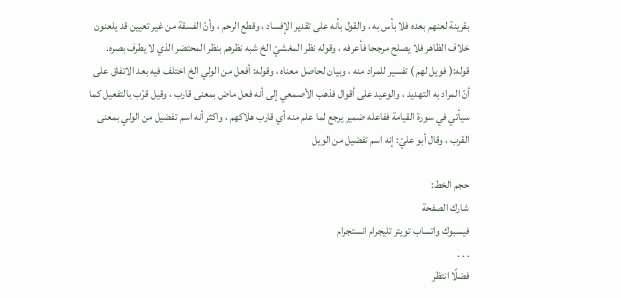بقرينة لعنهم بعده فلا بأس به ، والقول بأنه على تقدير الإفساد ، وقطع الرحم ، وأنّ الفسقة من غير تعيين قد يلعنون خلاف الظاهر فلا يصلح مرجحا فأعرفه ، وقوله نظر المغشيّ الخ شبه نظرهم بنظر المحتضر الذي لا يطرف بصره. قوله:( فويل لهم ) تفسير للمراد منه ، وبيان لحاصل معناه ، وقوله: أفعل من الولي الخ اختلف فيه بعد الاتفاق على أنّ المراد به التهديد ، والوعيد على أقوال فذهب الأصمعي إلى أنه فعل ماض بمعنى قارب ، وقيل قرّب بالتفعيل كما سيأتي في سورة القيامة ففاعله ضمير يرجع لما علم منه أي قارب هلاكهم ، واكثر أنه اسم تفضيل من الولي بمعنى القرب ، وقال أبو عليّ: إنه اسم تفضيل من الويل

حجم الخط:
شارك الصفحة
فيسبوك واتساب تويتر تليجرام انستجرام
. . .
فضلًا انتظر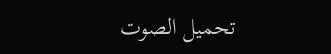تحميل الصوت